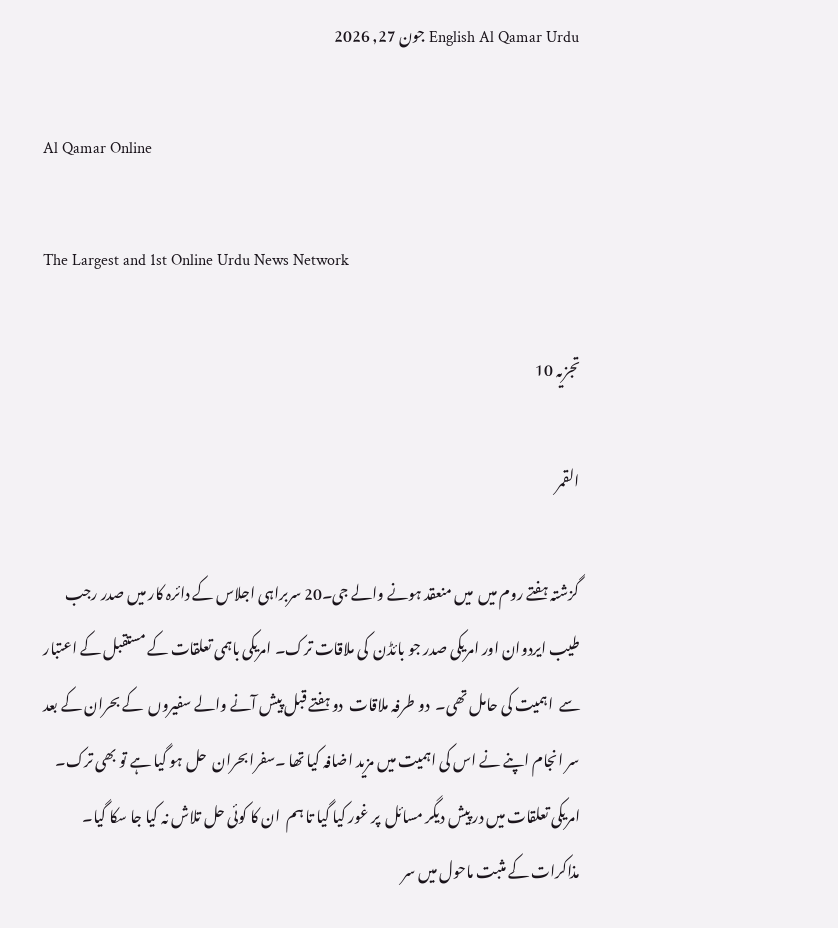English Al Qamar Urdu جون 27, 2026

Al Qamar Online

The Largest and 1st Online Urdu News Network

تجزیہ 10

القمر

گزشتہ ہفتے روم میں  میں منعقد ہونے والے جی۔20 سربراہی اجلاس کے دائرہ کار میں صدر رجب طیب ایردوان اور امریکی صدر جو بائڈن  کی ملاقات ترک۔ امریکی باہمی تعلقات کے مستقبل کے اعتبار سے  اہمیت کی حامل تھی۔  دو طرفہ ملاقات  دو ہفتے قبل پیش آنے والے سفیروں  کے بحران کے بعد  سر انجام اپنے نے اس کی اہمیت میں مزید اضافہ کیا تھا ۔سفرا بحران  حل ہو گیا ہے تو بھی ترک۔ امریکی تعلقات میں در پیش دیگر مسائل  پر غور کیا گیا تا ہم  ان کا کوئی حل تلاش نہ کیا جا سکا گیا۔  مذاکرات کے مثبت ماحول میں سر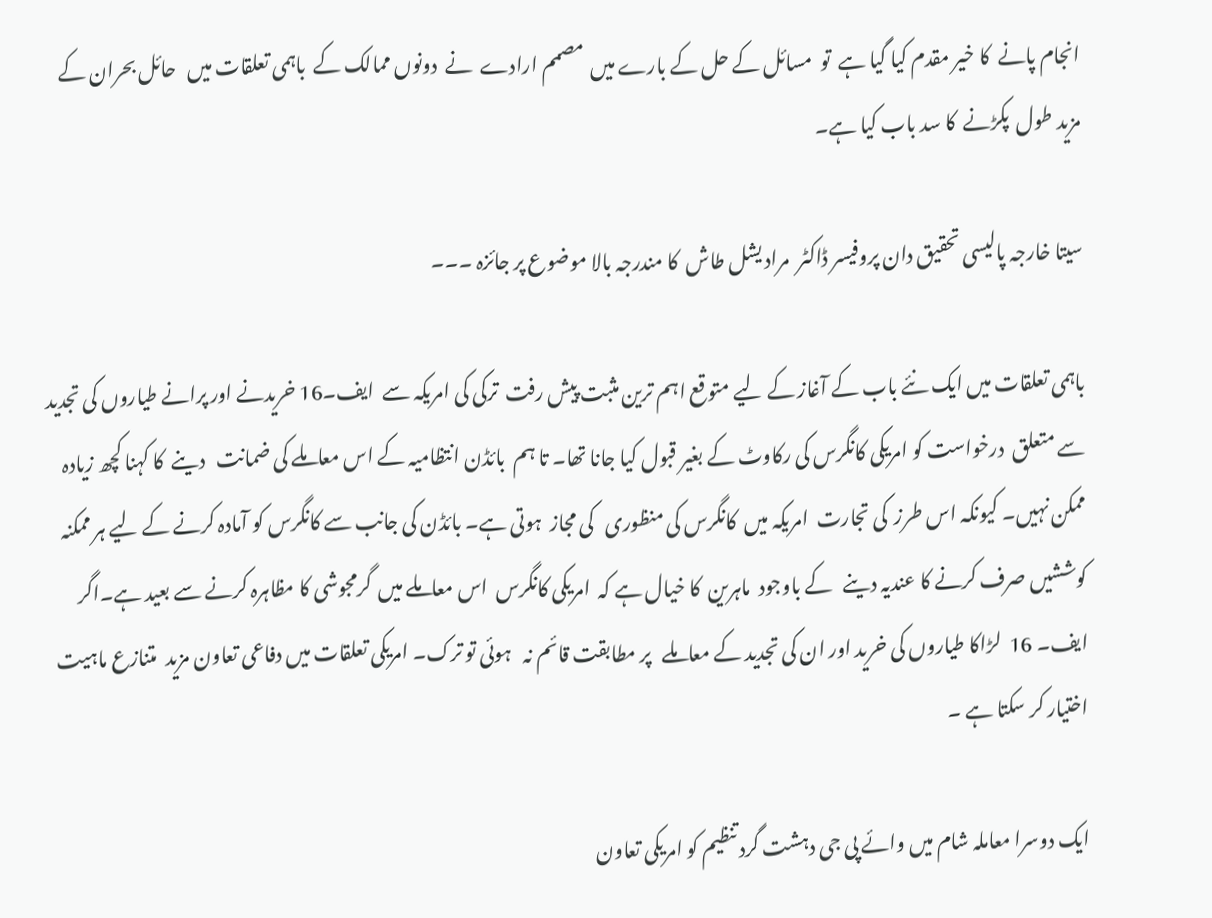انجام پانے  کا خیر مقدم کیا گیا ہے  تو  مسائل کے حل کے بارے میں  مصمم ارادے  نے  دونوں ممالک کے  باہمی تعلقات میں   حائل بحران کے مزید طول  پکڑنے  کا سد باب کیا ہے۔

سیتا خارجہ پالیسی تحقیق دان پروفیسر ڈاکٹر  مراد یشل طاش  کا مندرجہ بالا موضوع پر جائزہ ۔۔۔

باہمی تعلقات میں ایک نئے باب کے آغاز کے لیے متوقع اہم ترین مثبت پیش رفت  ترکی کی امریکہ سے  ایف۔16 خریدنے اور پرانے طیاروں کی تجدید سے متعلق  درخواست کو امریکی کانگرس کی رکاوٹ کے بغیر قبول کیا جانا تھا۔ تا ہم  بائڈن انتظامیہ کے اس معاملے کی ضمانت   دینے  کا کہنا کچھ زیادہ ممکن نہیں۔ کیونکہ اس طرز  کی تجارت  امریکہ میں  کانگرس کی منظوری   کی مجاز  ہوتی ہے۔ بائڈن کی جانب سے کانگرس کو آمادہ کرنے کے لیے ہر ممکنہ  کوششیں صرف کرنے کا عندیہ دینے   کے باوجود  ماہرین  کا خیال ہے کہ  امریکی کانگرس  اس معاملے میں  گرمجوشی کا مظاہرہ کرنے سے بعید ہے۔اگر  ایف۔ 16  لڑاکا طیاروں کی خرید اور ان کی تجدید کے معاملے   پر مطابقت قائم نہ   ہوئی تو ترک۔ امریکی تعلقات میں دفاعی تعاون مزید  متنازع ماہیت اختیار کر سکتا ہے ۔

ایک دوسرا معاملہ شام میں وائے پی جی دہشت گرد تنظیم کو امریکی تعاون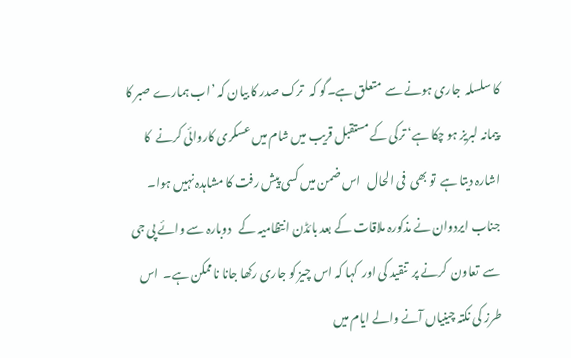کا سلسلہ  جاری ہونے سے  متعلق ہے۔گو کہ   ترک صدر کا بیان کہ ’اب ہمارے صبر کا پیمانہ لبریز ہو چکا ہے‘ ترکی کے مستقبل قریب میں شام میں عسکری کاروائی کرنے  کا اشارہ دیتا ہے  تو بھی  فی الحال   اس ضمن میں کسی پیش رفت کا مشاہدہ نہیں ہوا۔  جناب ایردوان نے مذکورہ ملاقات کے بعد بائڈن انتظامیہ کے   دوبارہ سے وائے پی جی  سے  تعاون  کرنے پر  تنقید کی اور  کہا کہ اس چیز کو جاری رکھا جانا ناممکن ہے۔  اس طرز کی نکتہ چینیاں آنے والے ایام میں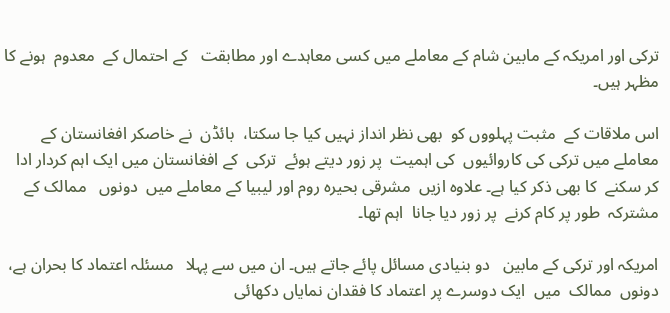ترکی اور امریکہ کے مابین شام کے معاملے میں کسی معاہدے اور مطابقت   کے احتمال کے  معدوم  ہونے کا مظہر ہیں۔

اس ملاقات کے  مثبت پہلووں کو  بھی نظر انداز نہیں کیا جا سکتا،  بائڈن  نے خاصکر افغانستان کے معاملے میں ترکی کی کاروائیوں  کی اہمیت  پر زور دیتے ہوئے  ترکی  کے افغانستان میں ایک اہم کردار ادا کر سکنے  کا بھی ذکر کیا ہے۔ علاوہ ازیں  مشرقی بحیرہ روم اور لیبیا کے معاملے میں  دونوں   ممالک کے مشترکہ  طور پر کام کرنے  پر زور دیا جانا  اہم تھا۔

امریکہ اور ترکی کے مابین   دو بنیادی مسائل پائے جاتے ہیں۔ ان میں سے پہلا   مسئلہ اعتماد کا بحران ہے، دونوں  ممالک  میں  ایک دوسرے پر اعتماد کا فقدان نمایاں دکھائی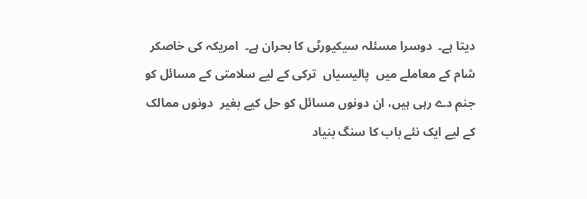دیتا ہے۔  دوسرا مسئلہ سیکیورٹی کا بحران ہے۔  امریکہ کی خاصکر شام کے معاملے میں  پالیسیاں  ترکی کے لیے سلامتی کے مسائل کو جنم دے رہی ہیں، ان دونوں مسائل کو حل کیے بغیر  دونوں ممالک   کے لیے ایک نئے باب کا سنگ بنیاد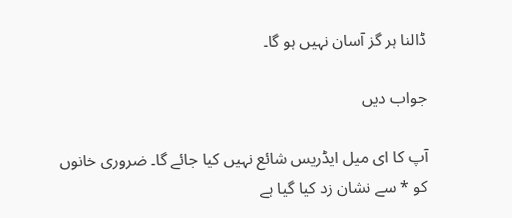ڈالنا ہر گز آسان نہیں ہو گا۔

جواب دیں

آپ کا ای میل ایڈریس شائع نہیں کیا جائے گا۔ ضروری خانوں کو * سے نشان زد کیا گیا ہے